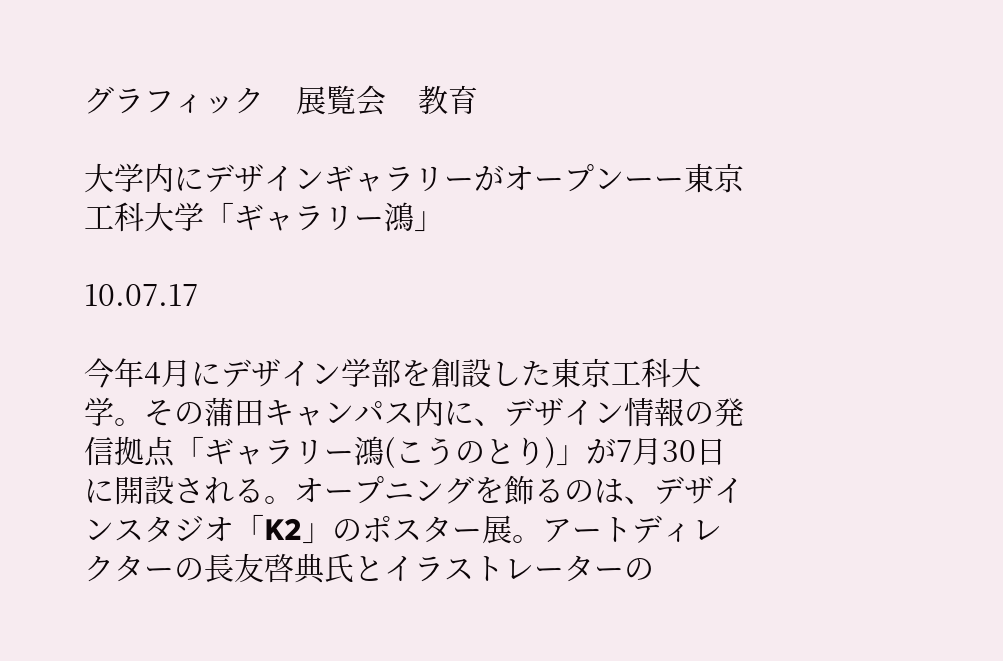グラフィック    展覧会    教育

大学内にデザインギャラリーがオープンーー東京工科大学「ギャラリー鴻」

10.07.17

今年4月にデザイン学部を創設した東京工科大学。その蒲田キャンパス内に、デザイン情報の発信拠点「ギャラリー鴻(こうのとり)」が7月30日に開設される。オープニングを飾るのは、デザインスタジオ「K2」のポスター展。アートディレクターの長友啓典氏とイラストレーターの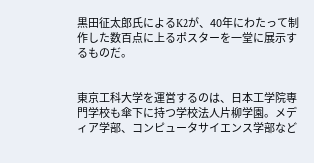黒田征太郎氏によるK2が、40年にわたって制作した数百点に上るポスターを一堂に展示するものだ。


東京工科大学を運営するのは、日本工学院専門学校も傘下に持つ学校法人片柳学園。メディア学部、コンピュータサイエンス学部など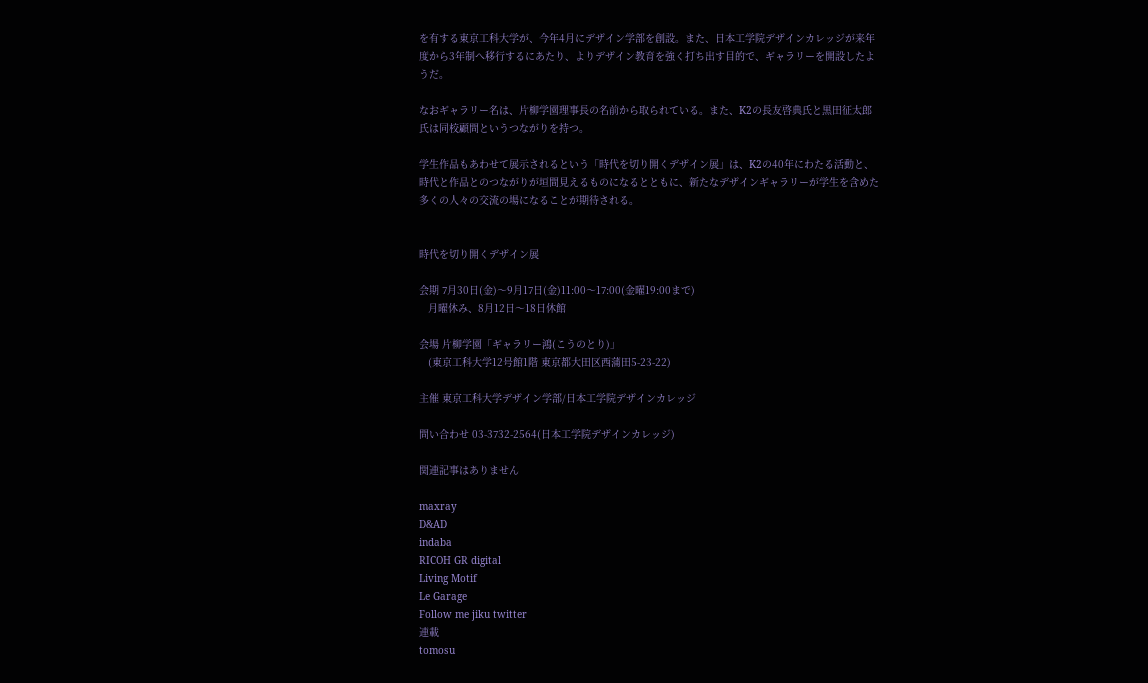を有する東京工科大学が、今年4月にデザイン学部を創設。また、日本工学院デザインカレッジが来年度から3年制へ移行するにあたり、よりデザイン教育を強く打ち出す目的で、ギャラリーを開設したようだ。

なおギャラリー名は、片柳学園理事長の名前から取られている。また、K2の長友啓典氏と黒田征太郎氏は同校顧問というつながりを持つ。

学生作品もあわせて展示されるという「時代を切り開くデザイン展」は、K2の40年にわたる活動と、時代と作品とのつながりが垣間見えるものになるとともに、新たなデザインギャラリーが学生を含めた多くの人々の交流の場になることが期待される。


時代を切り開くデザイン展

会期 7月30日(金)〜9月17日(金)11:00〜17:00(金曜19:00まで)
   月曜休み、8月12日〜18日休館

会場 片柳学園「ギャラリー鴻(こうのとり)」
   (東京工科大学12号館1階 東京都大田区西蒲田5-23-22)

主催 東京工科大学デザイン学部/日本工学院デザインカレッジ

問い合わせ 03-3732-2564(日本工学院デザインカレッジ)

関連記事はありません

maxray
D&AD
indaba
RICOH GR digital
Living Motif
Le Garage
Follow me jiku twitter
連載
tomosu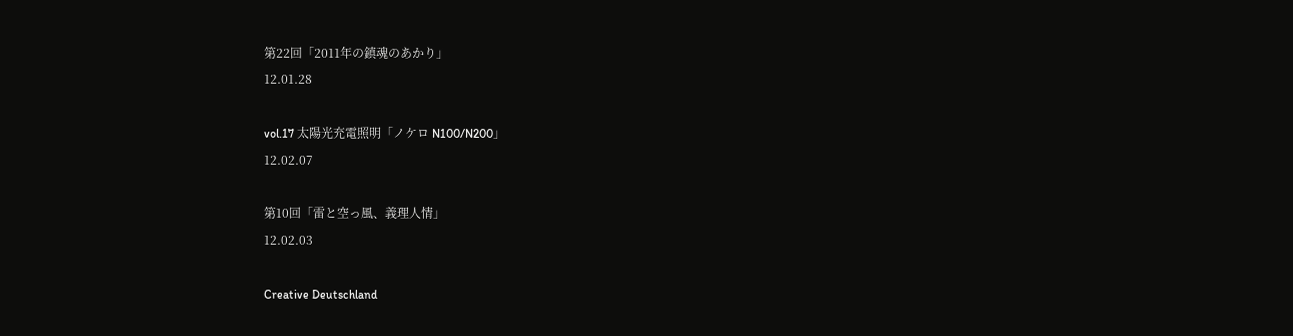第22回「2011年の鎮魂のあかり」
12.01.28

vol.17 太陽光充電照明「ノケロ N100/N200」
12.02.07

第10回「雷と空っ風、義理人情」
12.02.03

Creative Deutschland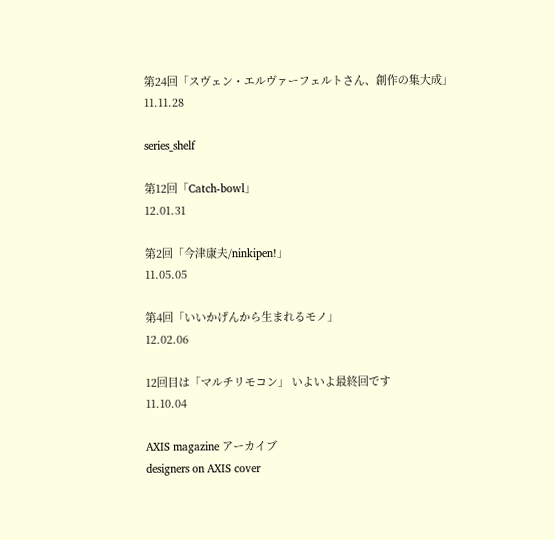第24回「スヴェン・エルヴァーフェルトさん、創作の集大成」
11.11.28

series_shelf

第12回「Catch-bowl」
12.01.31

第2回「今津康夫/ninkipen!」
11.05.05

第4回「いいかげんから生まれるモノ」
12.02.06

12回目は「マルチリモコン」 いよいよ最終回です
11.10.04

AXIS magazine アーカイブ
designers on AXIS cover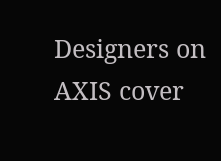Designers on AXIS cover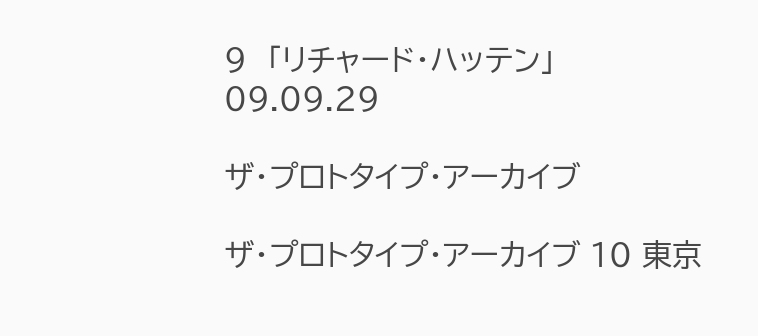9  「リチャード・ハッテン」
09.09.29

ザ・プロトタイプ・アーカイブ

ザ・プロトタイプ・アーカイブ 10 東京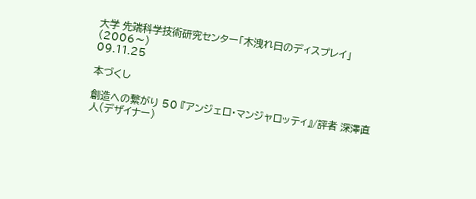大学 先端科学技術研究センター「木洩れ日のディスプレイ」(2006〜)
09.11.25

本づくし

創造への繋がり 50 『アンジェロ・マンジャロッティ』/評者 深澤直人(デザイナー)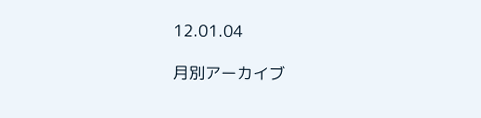12.01.04

月別アーカイブ